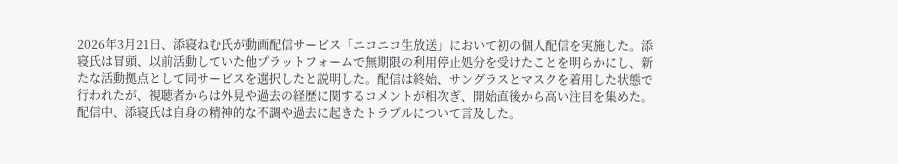2026年3月21日、添寝ねむ氏が動画配信サービス「ニコニコ生放送」において初の個人配信を実施した。添寝氏は冒頭、以前活動していた他プラットフォームで無期限の利用停止処分を受けたことを明らかにし、新たな活動拠点として同サービスを選択したと説明した。配信は終始、サングラスとマスクを着用した状態で行われたが、視聴者からは外見や過去の経歴に関するコメントが相次ぎ、開始直後から高い注目を集めた。
配信中、添寝氏は自身の精神的な不調や過去に起きたトラブルについて言及した。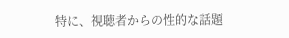特に、視聴者からの性的な話題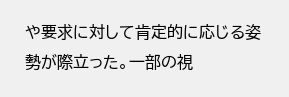や要求に対して肯定的に応じる姿勢が際立った。一部の視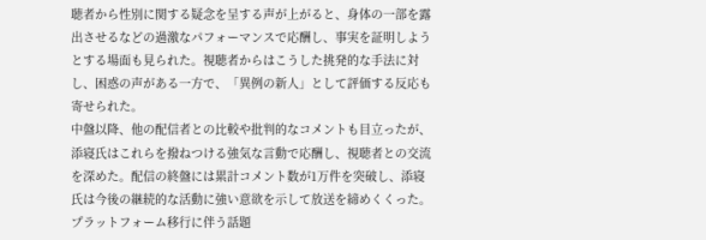聴者から性別に関する疑念を呈する声が上がると、身体の一部を露出させるなどの過激なパフォーマンスで応酬し、事実を証明しようとする場面も見られた。視聴者からはこうした挑発的な手法に対し、困惑の声がある一方で、「異例の新人」として評価する反応も寄せられた。
中盤以降、他の配信者との比較や批判的なコメントも目立ったが、添寝氏はこれらを撥ねつける強気な言動で応酬し、視聴者との交流を深めた。配信の終盤には累計コメント数が1万件を突破し、添寝氏は今後の継続的な活動に強い意欲を示して放送を締めくくった。プラットフォーム移行に伴う話題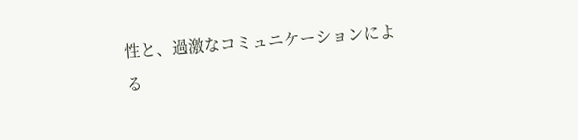性と、過激なコミュニケーションによる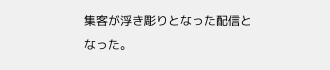集客が浮き彫りとなった配信となった。